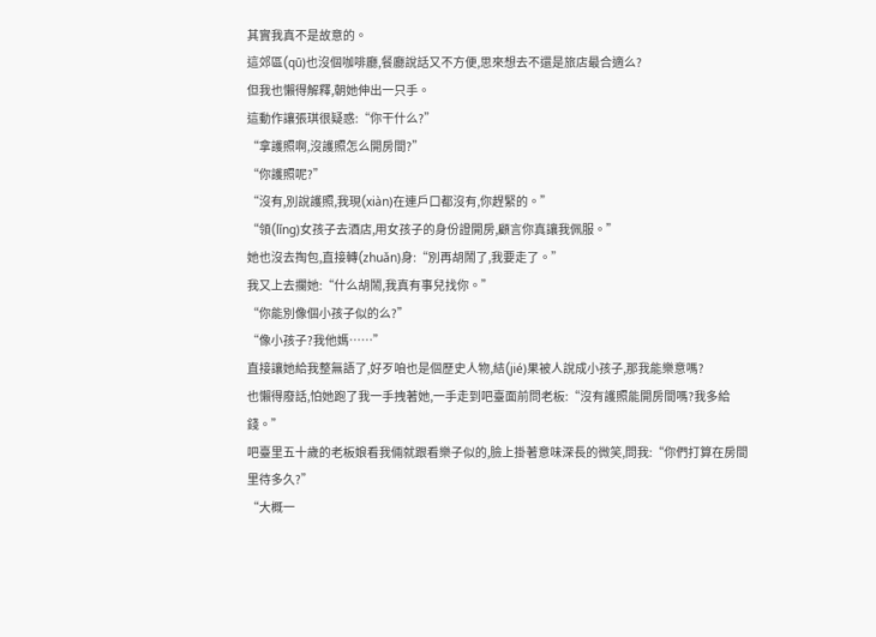其實我真不是故意的。
這郊區(qū)也沒個咖啡廳,餐廳說話又不方便,思來想去不還是旅店最合適么?
但我也懶得解釋,朝她伸出一只手。
這動作讓張琪很疑惑:“你干什么?”
“拿護照啊,沒護照怎么開房間?”
“你護照呢?”
“沒有,別說護照,我現(xiàn)在連戶口都沒有,你趕緊的。”
“領(lǐng)女孩子去酒店,用女孩子的身份證開房,顧言你真讓我佩服。”
她也沒去掏包,直接轉(zhuǎn)身:“別再胡鬧了,我要走了。”
我又上去攔她:“什么胡鬧,我真有事兒找你。”
“你能別像個小孩子似的么?”
“像小孩子?我他媽……”
直接讓她給我整無語了,好歹咱也是個歷史人物,結(jié)果被人說成小孩子,那我能樂意嗎?
也懶得廢話,怕她跑了我一手拽著她,一手走到吧臺面前問老板:“沒有護照能開房間嗎?我多給錢。”
吧臺里五十歲的老板娘看我倆就跟看樂子似的,臉上掛著意味深長的微笑,問我:“你們打算在房間里待多久?”
“大概一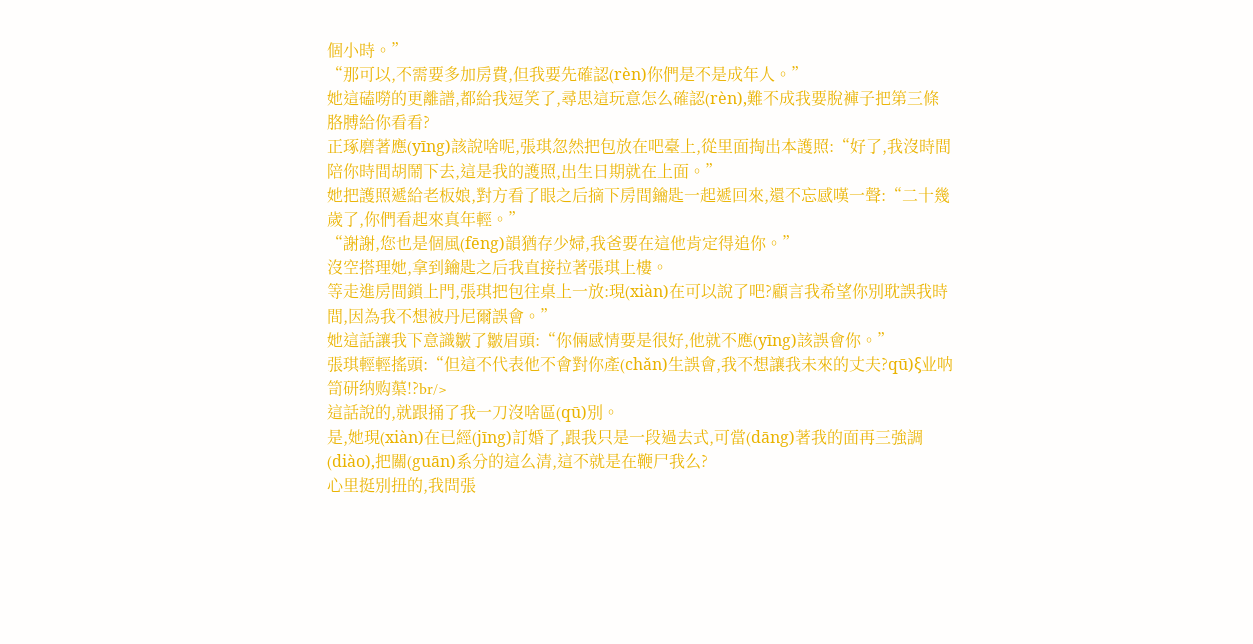個小時。”
“那可以,不需要多加房費,但我要先確認(rèn)你們是不是成年人。”
她這磕嘮的更離譜,都給我逗笑了,尋思這玩意怎么確認(rèn),難不成我要脫褲子把第三條胳膊給你看看?
正琢磨著應(yīng)該說啥呢,張琪忽然把包放在吧臺上,從里面掏出本護照:“好了,我沒時間陪你時間胡鬧下去,這是我的護照,出生日期就在上面。”
她把護照遞給老板娘,對方看了眼之后摘下房間鑰匙一起遞回來,還不忘感嘆一聲:“二十幾歲了,你們看起來真年輕。”
“謝謝,您也是個風(fēng)韻猶存少婦,我爸要在這他肯定得追你。”
沒空搭理她,拿到鑰匙之后我直接拉著張琪上樓。
等走進房間鎖上門,張琪把包往桌上一放:現(xiàn)在可以說了吧?顧言我希望你別耽誤我時間,因為我不想被丹尼爾誤會。”
她這話讓我下意識皺了皺眉頭:“你倆感情要是很好,他就不應(yīng)該誤會你。”
張琪輕輕搖頭:“但這不代表他不會對你產(chǎn)生誤會,我不想讓我未來的丈夫?qū)ξ业呐笥研纳购蕖!?br/>
這話說的,就跟捅了我一刀沒啥區(qū)別。
是,她現(xiàn)在已經(jīng)訂婚了,跟我只是一段過去式,可當(dāng)著我的面再三強調(diào),把關(guān)系分的這么清,這不就是在鞭尸我么?
心里挺別扭的,我問張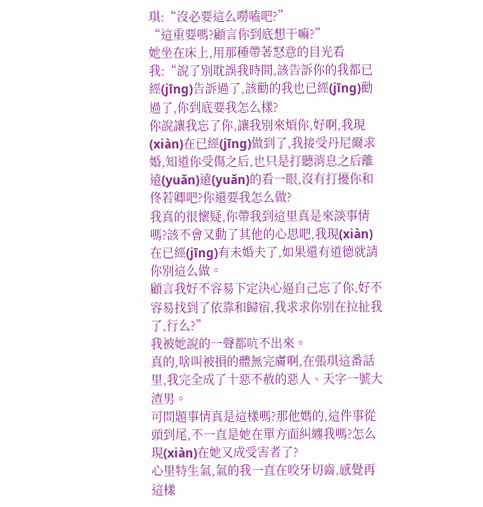琪:“沒必要這么嘮嗑吧?”
“這重要嗎?顧言你到底想干嘛?”
她坐在床上,用那種帶著怒意的目光看我:“說了別耽誤我時間,該告訴你的我都已經(jīng)告訴過了,該勸的我也已經(jīng)勸過了,你到底要我怎么樣?
你說讓我忘了你,讓我別來煩你,好啊,我現(xiàn)在已經(jīng)做到了,我接受丹尼爾求婚,知道你受傷之后,也只是打聽消息之后離遠(yuǎn)遠(yuǎn)的看一眼,沒有打擾你和佟若卿吧?你還要我怎么做?
我真的很懷疑,你帶我到這里真是來談事情嗎?該不會又動了其他的心思吧,我現(xiàn)在已經(jīng)有未婚夫了,如果還有道德就請你別這么做。
顧言我好不容易下定決心逼自己忘了你,好不容易找到了依靠和歸宿,我求求你別在拉扯我了,行么?”
我被她說的一聲都吭不出來。
真的,啥叫被損的體無完膚啊,在張琪這番話里,我完全成了十惡不赦的惡人、天字一號大渣男。
可問題事情真是這樣嗎?那他媽的,這件事從頭到尾,不一直是她在單方面糾纏我嗎?怎么現(xiàn)在她又成受害者了?
心里特生氣,氣的我一直在咬牙切齒,感覺再這樣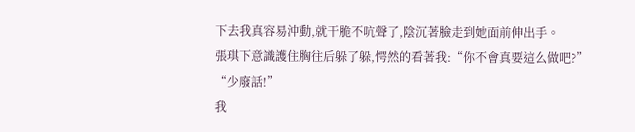下去我真容易沖動,就干脆不吭聲了,陰沉著臉走到她面前伸出手。
張琪下意識護住胸往后躲了躲,愕然的看著我:“你不會真要這么做吧?”
“少廢話!”
我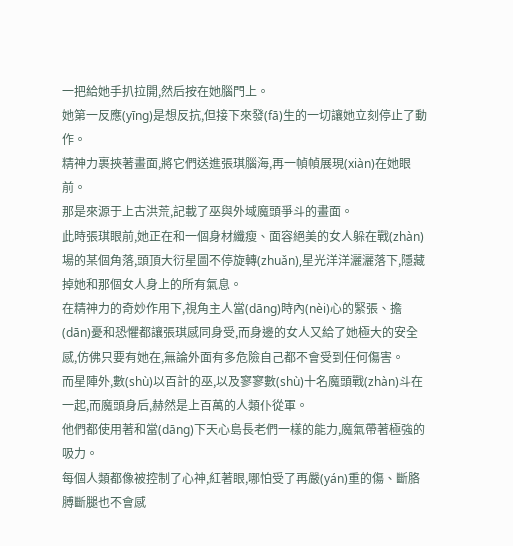一把給她手扒拉開,然后按在她腦門上。
她第一反應(yīng)是想反抗,但接下來發(fā)生的一切讓她立刻停止了動作。
精神力裹挾著畫面,將它們送進張琪腦海,再一幀幀展現(xiàn)在她眼前。
那是來源于上古洪荒,記載了巫與外域魔頭爭斗的畫面。
此時張琪眼前,她正在和一個身材纖瘦、面容絕美的女人躲在戰(zhàn)場的某個角落,頭頂大衍星圖不停旋轉(zhuǎn),星光洋洋灑灑落下,隱藏掉她和那個女人身上的所有氣息。
在精神力的奇妙作用下,視角主人當(dāng)時內(nèi)心的緊張、擔(dān)憂和恐懼都讓張琪感同身受,而身邊的女人又給了她極大的安全感,仿佛只要有她在,無論外面有多危險自己都不會受到任何傷害。
而星陣外,數(shù)以百計的巫,以及寥寥數(shù)十名魔頭戰(zhàn)斗在一起,而魔頭身后,赫然是上百萬的人類仆從軍。
他們都使用著和當(dāng)下天心島長老們一樣的能力,魔氣帶著極強的吸力。
每個人類都像被控制了心神,紅著眼,哪怕受了再嚴(yán)重的傷、斷胳膊斷腿也不會感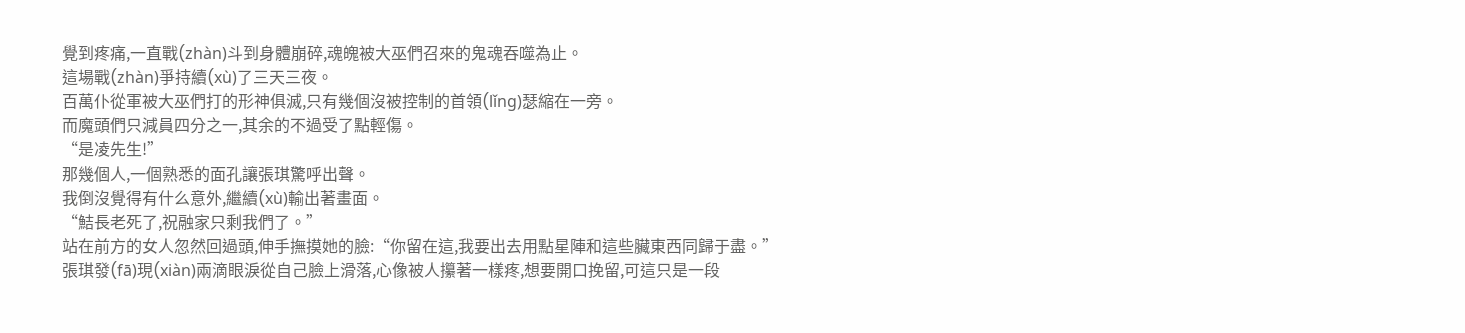覺到疼痛,一直戰(zhàn)斗到身體崩碎,魂魄被大巫們召來的鬼魂吞噬為止。
這場戰(zhàn)爭持續(xù)了三天三夜。
百萬仆從軍被大巫們打的形神俱滅,只有幾個沒被控制的首領(lǐng)瑟縮在一旁。
而魔頭們只減員四分之一,其余的不過受了點輕傷。
“是凌先生!”
那幾個人,一個熟悉的面孔讓張琪驚呼出聲。
我倒沒覺得有什么意外,繼續(xù)輸出著畫面。
“鮚長老死了,祝融家只剩我們了。”
站在前方的女人忽然回過頭,伸手撫摸她的臉:“你留在這,我要出去用點星陣和這些臟東西同歸于盡。”
張琪發(fā)現(xiàn)兩滴眼淚從自己臉上滑落,心像被人攥著一樣疼,想要開口挽留,可這只是一段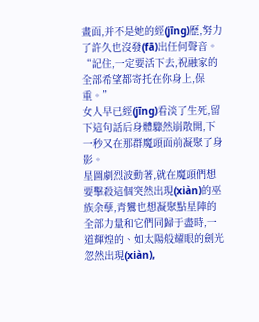畫面,并不是她的經(jīng)歷,努力了許久也沒發(fā)出任何聲音。
“記住,一定要活下去,祝融家的全部希望都寄托在你身上,保重。”
女人早已經(jīng)看淡了生死,留下這句話后身體驟然崩散開,下一秒又在那群魔頭面前凝聚了身影。
星圖劇烈波動著,就在魔頭們想要擊殺這個突然出現(xiàn)的巫族余孽,青鸞也想凝聚點星陣的全部力量和它們同歸于盡時,一道輝煌的、如太陽般耀眼的劍光忽然出現(xiàn),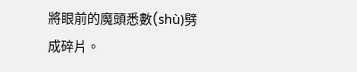將眼前的魔頭悉數(shù)劈成碎片。